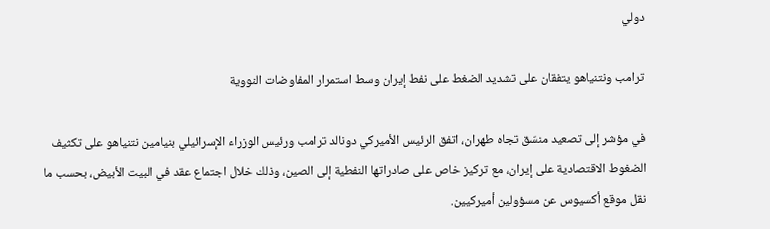دولي

ترامب ونتنياهو يتفقان على تشديد الضغط على نفط إيران وسط استمرار المفاوضات النووية

في مؤشر إلى تصعيد منسّق تجاه طهران، اتفق الرئيس الأميركي دونالد ترامب ورئيس الوزراء الإسرائيلي بنيامين نتنياهو على تكثيف الضغوط الاقتصادية على إيران، مع تركيز خاص على صادراتها النفطية إلى الصين، وذلك خلال اجتماع عقد في البيت الأبيض، بحسب ما نقل موقع أكسيوس عن مسؤولين أميركيين.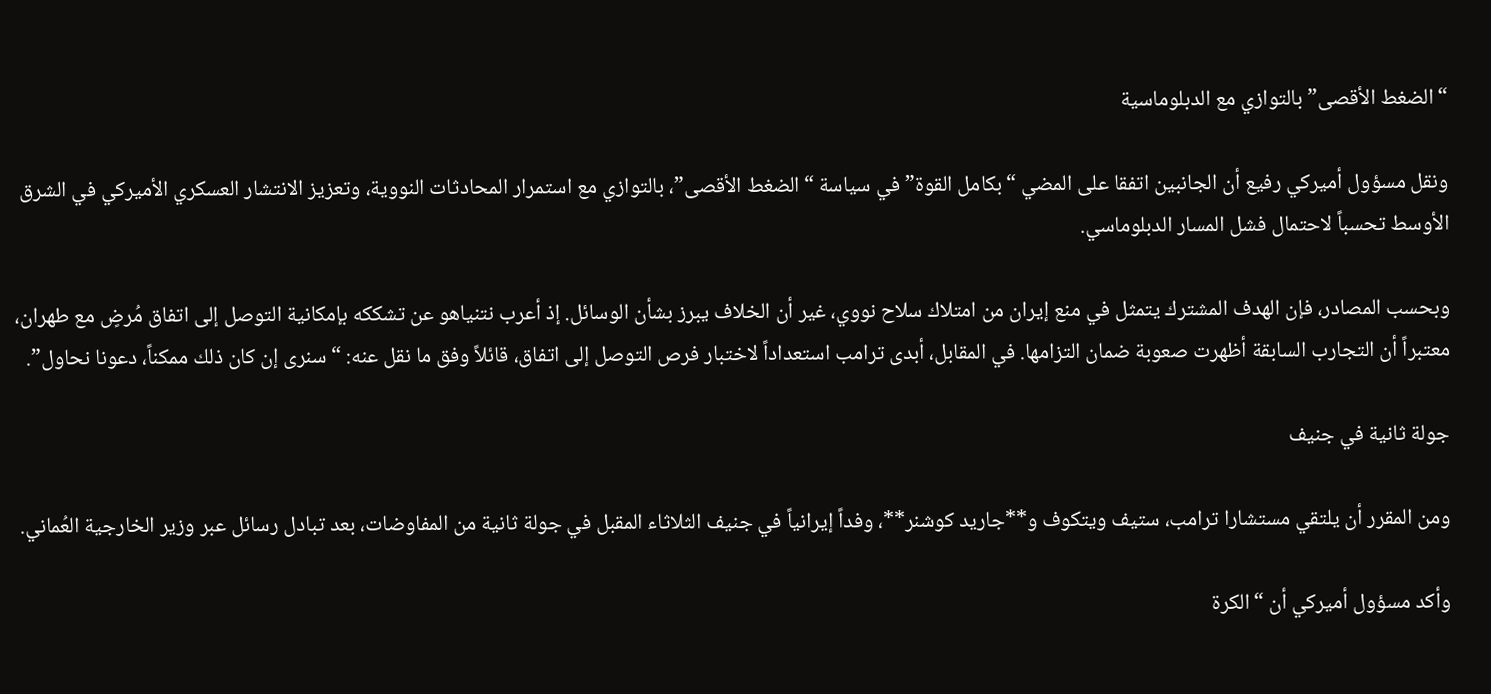“الضغط الأقصى” بالتوازي مع الدبلوماسية

ونقل مسؤول أميركي رفيع أن الجانبين اتفقا على المضي “بكامل القوة” في سياسة “الضغط الأقصى”، بالتوازي مع استمرار المحادثات النووية، وتعزيز الانتشار العسكري الأميركي في الشرق الأوسط تحسباً لاحتمال فشل المسار الدبلوماسي.

وبحسب المصادر، فإن الهدف المشترك يتمثل في منع إيران من امتلاك سلاح نووي، غير أن الخلاف يبرز بشأن الوسائل. إذ أعرب نتنياهو عن تشككه بإمكانية التوصل إلى اتفاق مُرضٍ مع طهران، معتبراً أن التجارب السابقة أظهرت صعوبة ضمان التزامها. في المقابل، أبدى ترامب استعداداً لاختبار فرص التوصل إلى اتفاق، قائلاً وفق ما نقل عنه: “سنرى إن كان ذلك ممكناً، دعونا نحاول”.

جولة ثانية في جنيف

ومن المقرر أن يلتقي مستشارا ترامب، ستيف ويتكوف و**جاريد كوشنر**، وفداً إيرانياً في جنيف الثلاثاء المقبل في جولة ثانية من المفاوضات، بعد تبادل رسائل عبر وزير الخارجية العُماني.

وأكد مسؤول أميركي أن “الكرة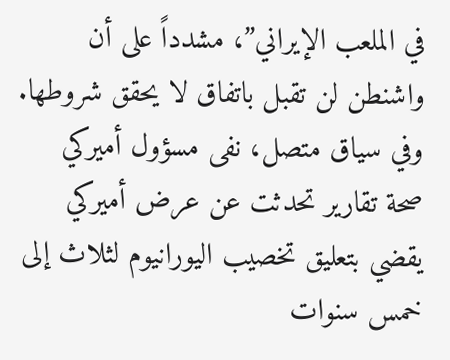في الملعب الإيراني”، مشدداً على أن واشنطن لن تقبل باتفاق لا يحقق شروطها. وفي سياق متصل، نفى مسؤول أميركي صحة تقارير تحدثت عن عرض أميركي يقضي بتعليق تخصيب اليورانيوم لثلاث إلى خمس سنوات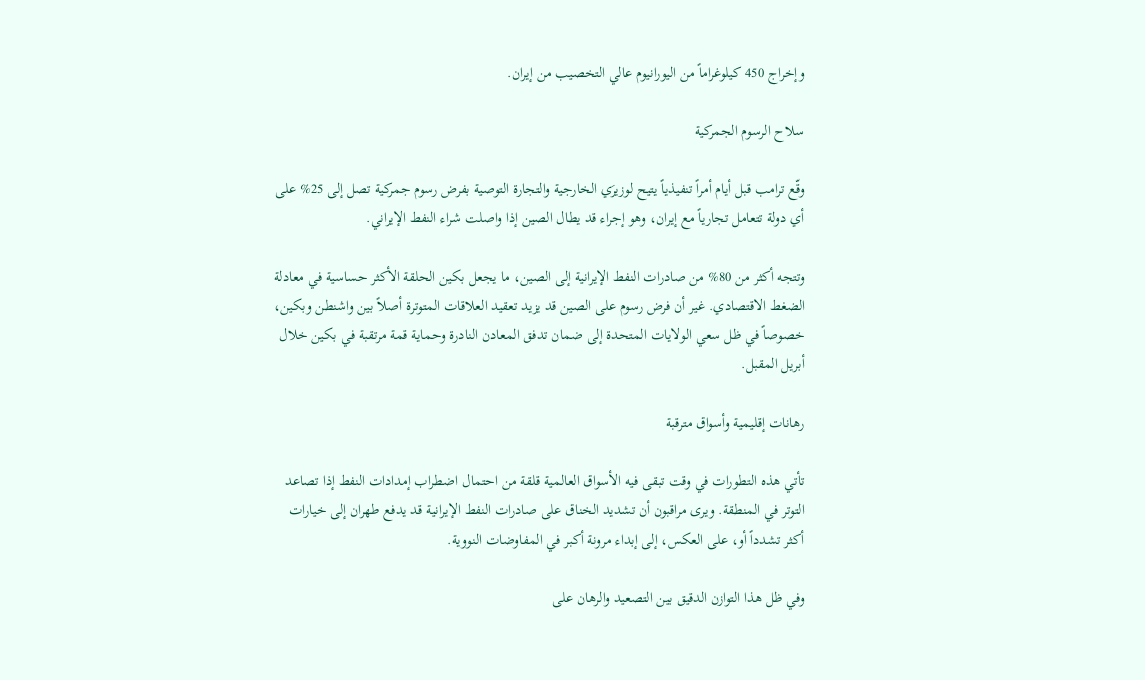وإخراج 450 كيلوغراماً من اليورانيوم عالي التخصيب من إيران.

سلاح الرسوم الجمركية

وقّع ترامب قبل أيام أمراً تنفيذياً يتيح لوزيرَي الخارجية والتجارة التوصية بفرض رسوم جمركية تصل إلى 25% على أي دولة تتعامل تجارياً مع إيران، وهو إجراء قد يطال الصين إذا واصلت شراء النفط الإيراني.

وتتجه أكثر من 80% من صادرات النفط الإيرانية إلى الصين، ما يجعل بكين الحلقة الأكثر حساسية في معادلة الضغط الاقتصادي. غير أن فرض رسوم على الصين قد يزيد تعقيد العلاقات المتوترة أصلاً بين واشنطن وبكين، خصوصاً في ظل سعي الولايات المتحدة إلى ضمان تدفق المعادن النادرة وحماية قمة مرتقبة في بكين خلال أبريل المقبل.

رهانات إقليمية وأسواق مترقبة

تأتي هذه التطورات في وقت تبقى فيه الأسواق العالمية قلقة من احتمال اضطراب إمدادات النفط إذا تصاعد التوتر في المنطقة. ويرى مراقبون أن تشديد الخناق على صادرات النفط الإيرانية قد يدفع طهران إلى خيارات أكثر تشدداً أو، على العكس، إلى إبداء مرونة أكبر في المفاوضات النووية.

وفي ظل هذا التوازن الدقيق بين التصعيد والرهان على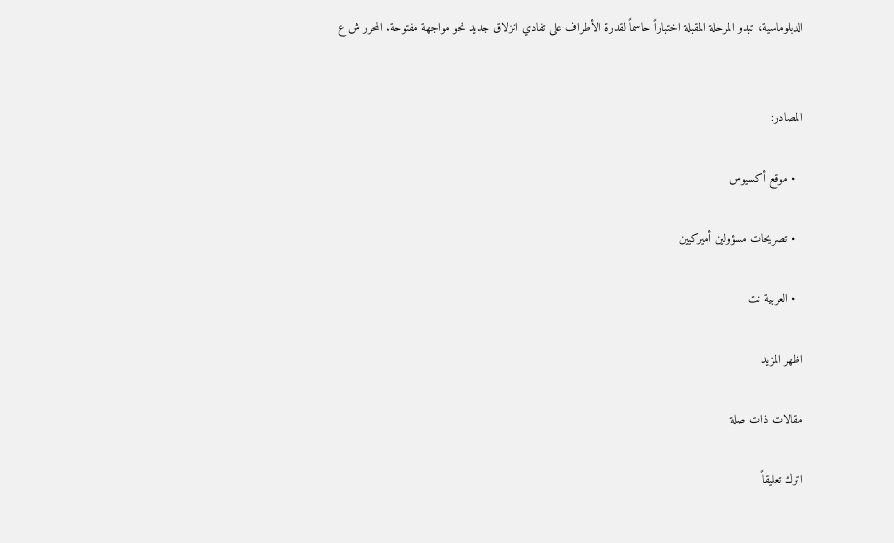الدبلوماسية، تبدو المرحلة المقبلة اختباراً حاسماً لقدرة الأطراف على تفادي انزلاق جديد نحو مواجهة مفتوحة. المحرر ش ع


المصادر:

  • موقع أكسيوس

  • تصريحات مسؤولين أميركيين

  • العربية نت

اظهر المزيد

مقالات ذات صلة

اترك تعليقاً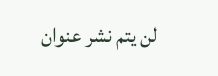لن يتم نشر عنوان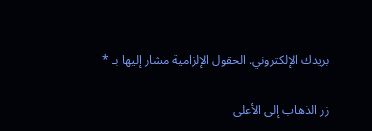بريدك الإلكتروني. الحقول الإلزامية مشار إليها بـ *

زر الذهاب إلى الأعلى